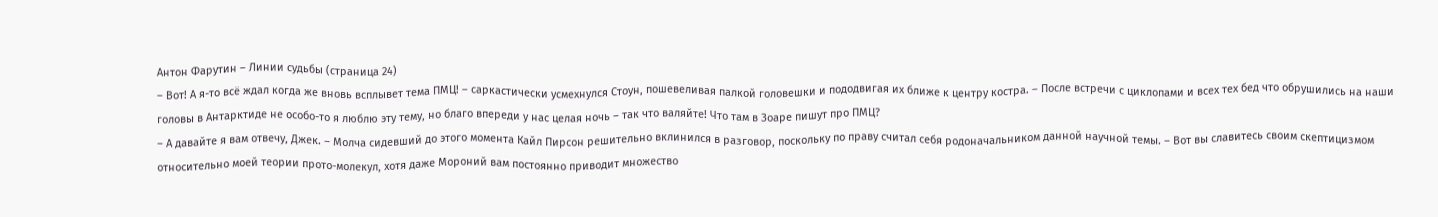Антон Фарутин – Линии судьбы (страница 24)
– Вот! А я-то всё ждал когда же вновь всплывет тема ПМЦ! – саркастически усмехнулся Стоун, пошевеливая палкой головешки и пододвигая их ближе к центру костра. – После встречи с циклопами и всех тех бед что обрушились на наши головы в Антарктиде не особо-то я люблю эту тему, но благо впереди у нас целая ночь – так что валяйте! Что там в Зоаре пишут про ПМЦ?
– А давайте я вам отвечу, Джек. – Молча сидевший до этого момента Кайл Пирсон решительно вклинился в разговор, поскольку по праву считал себя родоначальником данной научной темы. – Вот вы славитесь своим скептицизмом относительно моей теории прото-молекул, хотя даже Мороний вам постоянно приводит множество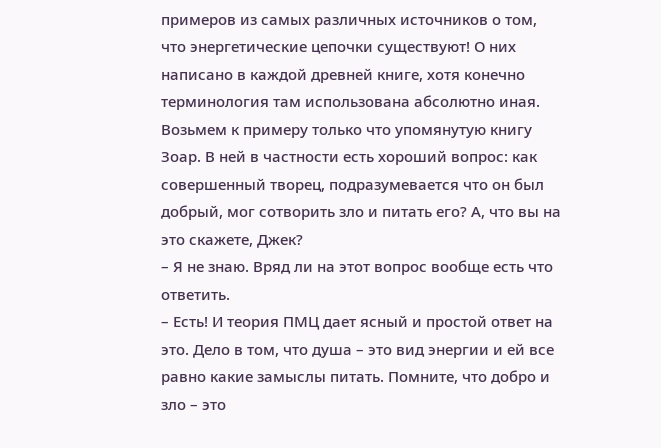примеров из самых различных источников о том, что энергетические цепочки существуют! О них написано в каждой древней книге, хотя конечно терминология там использована абсолютно иная. Возьмем к примеру только что упомянутую книгу Зоар. В ней в частности есть хороший вопрос: как совершенный творец, подразумевается что он был добрый, мог сотворить зло и питать его? А, что вы на это скажете, Джек?
– Я не знаю. Вряд ли на этот вопрос вообще есть что ответить.
– Есть! И теория ПМЦ дает ясный и простой ответ на это. Дело в том, что душа – это вид энергии и ей все равно какие замыслы питать. Помните, что добро и зло – это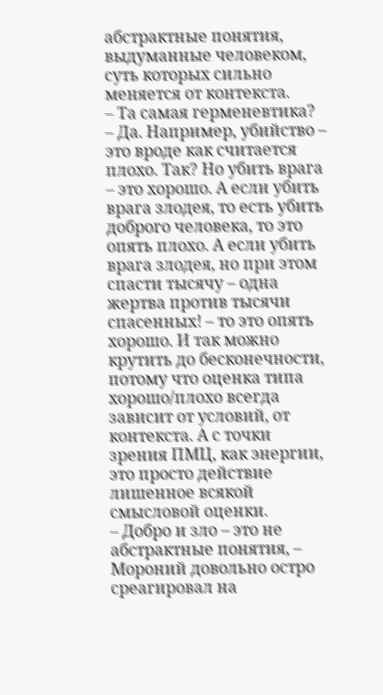абстрактные понятия, выдуманные человеком, суть которых сильно меняется от контекста.
– Та самая герменевтика?
– Да. Например, убийство – это вроде как считается плохо. Так? Но убить врага – это хорошо. А если убить врага злодея, то есть убить доброго человека, то это опять плохо. А если убить врага злодея, но при этом спасти тысячу – одна жертва против тысячи спасенных! – то это опять хорошо. И так можно крутить до бесконечности, потому что оценка типа хорошо/плохо всегда зависит от условий, от контекста. А с точки зрения ПМЦ, как энергии, это просто действие лишенное всякой смысловой оценки.
– Добро и зло – это не абстрактные понятия, – Мороний довольно остро среагировал на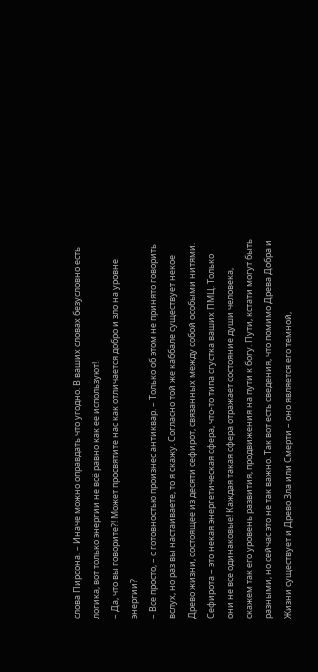слова Пирсона. – Иначе можно оправдать что угодно. В ваших словах безусловно есть логика, вот только энергии не всё равно как ее используют!
– Да, что вы говорите?! Может просвятите нас как отличается добро и зло на уровне энергии?
– Все просто, – с готовностью произнес антиквар. – Только об этом не принято говорить вслух, но раз вы настаиваете, то я скажу. Согласно той же каббале существует некое Древо жизни, состоящее из десяти сефирот, связанных между собой особыми нитями. Сефирота – это некая энергетическая сфера, что-то типа сгустка ваших ПМЦ. Только они не все одинаковые! Каждая такая сфера отражает состояние души человека, скажем так его уровень развития, продвижения на пути к богу. Пути, кстати могут быть разными, но сейчас это не так важно. Так вот есть сведения, что помимо Древа Добра и Жизни существует и Древо Зла или Смерти – оно является его темной,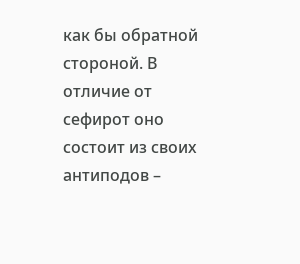как бы обратной стороной. В отличие от сефирот оно состоит из своих антиподов –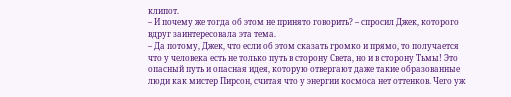клипот.
– И почему же тогда об этом не принято говорить? – спросил Джек, которого вдруг заинтересовала эта тема.
– Да потому, Джек, что если об этом сказать громко и прямо, то получается что у человека есть не только путь в сторону Света, но и в сторону Тьмы! Это опасный путь и опасная идея, которую отвергают даже такие образованные люди как мистер Пирсон, считая что у энергии космоса нет оттенков. Чего уж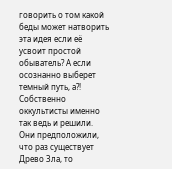говорить о том какой беды может натворить эта идея если её усвоит простой обыватель? А если осознанно выберет темный путь, а?! Собственно оккультисты именно так ведь и решили. Они предположили, что раз существует Древо Зла, то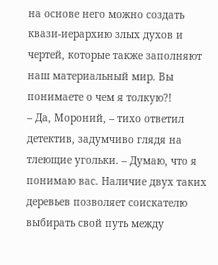на основе него можно создать квази-иерархию злых духов и чертей, которые также заполняют наш материальный мир. Вы понимаете о чем я толкую?!
– Да, Мороний, – тихо ответил детектив, задумчиво глядя на тлеющие угольки. – Думаю, что я понимаю вас. Наличие двух таких деревьев позволяет соискателю выбирать свой путь между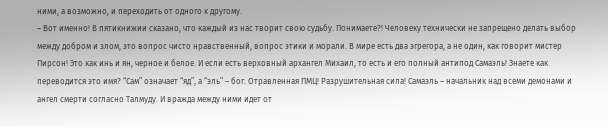ними, а возможно, и переходить от одного к другому.
– Вот именно! В пятикнижии сказано, что каждый из нас творит свою судьбу. Понимаете?! Человеку технически не запрещено делать выбор между добром и злом, это вопрос чисто нравственный, вопрос этики и морали. В мире есть два эгрегора, а не один, как говорит мистер Пирсон! Это как инь и ян, черное и белое. И если есть верховный архангел Михаил, то есть и его полный антипод Самаэль! Знаете как переводится это имя? “Сам” означает “яд”, а “эль” – бог. Отравленная ПМЦ! Разрушительная сила! Самаэль – начальник над всеми демонами и ангел смерти согласно Талмуду. И вражда между ними идет от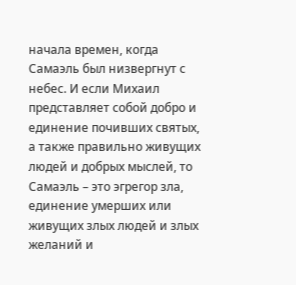начала времен, когда Самаэль был низвергнут с небес. И если Михаил представляет собой добро и единение почивших святых, а также правильно живущих людей и добрых мыслей, то Самаэль – это эгрегор зла, единение умерших или живущих злых людей и злых желаний и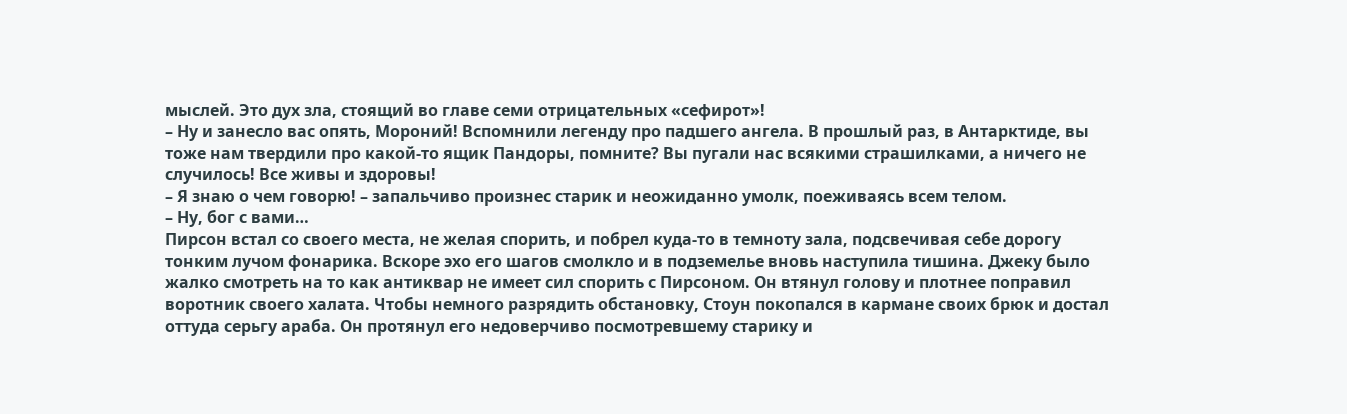мыслей. Это дух зла, стоящий во главе семи отрицательных «сефирот»!
– Ну и занесло вас опять, Мороний! Вспомнили легенду про падшего ангела. В прошлый раз, в Антарктиде, вы тоже нам твердили про какой-то ящик Пандоры, помните? Вы пугали нас всякими страшилками, а ничего не случилось! Все живы и здоровы!
– Я знаю о чем говорю! – запальчиво произнес старик и неожиданно умолк, поеживаясь всем телом.
– Ну, бог с вами…
Пирсон встал со своего места, не желая спорить, и побрел куда-то в темноту зала, подсвечивая себе дорогу тонким лучом фонарика. Вскоре эхо его шагов смолкло и в подземелье вновь наступила тишина. Джеку было жалко смотреть на то как антиквар не имеет сил спорить с Пирсоном. Он втянул голову и плотнее поправил воротник своего халата. Чтобы немного разрядить обстановку, Стоун покопался в кармане своих брюк и достал оттуда серьгу араба. Он протянул его недоверчиво посмотревшему старику и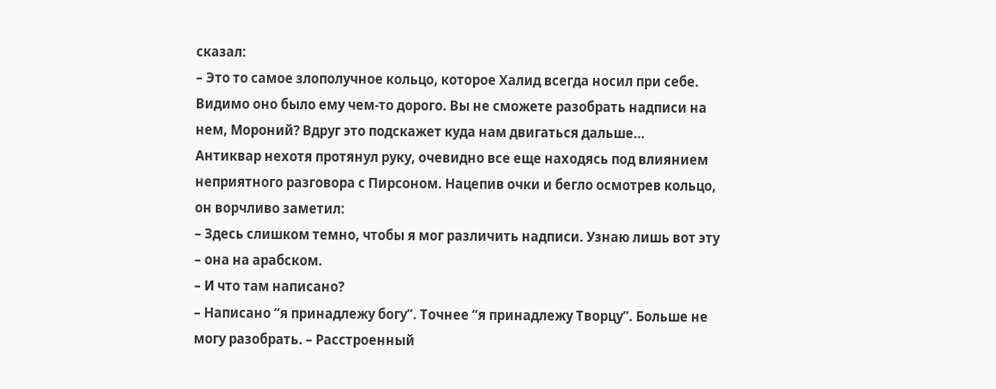сказал:
– Это то самое злополучное кольцо, которое Халид всегда носил при себе. Видимо оно было ему чем-то дорого. Вы не сможете разобрать надписи на нем, Мороний? Вдруг это подскажет куда нам двигаться дальше…
Антиквар нехотя протянул руку, очевидно все еще находясь под влиянием неприятного разговора с Пирсоном. Нацепив очки и бегло осмотрев кольцо, он ворчливо заметил:
– Здесь слишком темно, чтобы я мог различить надписи. Узнаю лишь вот эту – она на арабском.
– И что там написано?
– Написано “я принадлежу богу”. Точнее “я принадлежу Творцу”. Больше не могу разобрать. – Расстроенный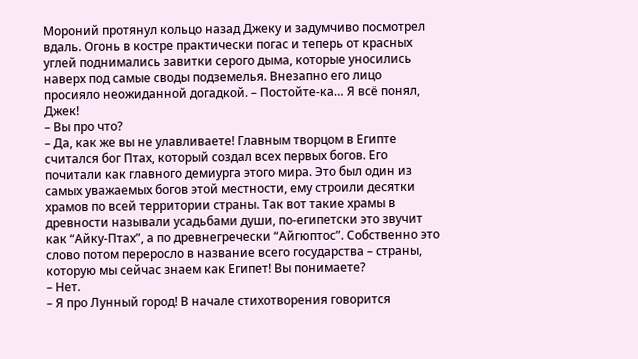Мороний протянул кольцо назад Джеку и задумчиво посмотрел вдаль. Огонь в костре практически погас и теперь от красных углей поднимались завитки серого дыма, которые уносились наверх под самые своды подземелья. Внезапно его лицо просияло неожиданной догадкой. – Постойте-ка… Я всё понял, Джек!
– Вы про что?
– Да, как же вы не улавливаете! Главным творцом в Египте считался бог Птах, который создал всех первых богов. Его почитали как главного демиурга этого мира. Это был один из самых уважаемых богов этой местности, ему строили десятки храмов по всей территории страны. Так вот такие храмы в древности называли усадьбами души, по-египетски это звучит как “Айку-Птах”, а по древнегречески “Айгюптос”. Собственно это слово потом переросло в название всего государства – страны, которую мы сейчас знаем как Египет! Вы понимаете?
– Нет.
– Я про Лунный город! В начале стихотворения говорится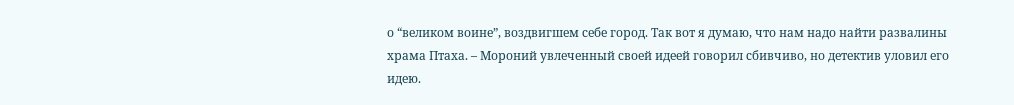о “великом воине”, воздвигшем себе город. Так вот я думаю, что нам надо найти развалины храма Птаха. – Мороний увлеченный своей идеей говорил сбивчиво, но детектив уловил его идею.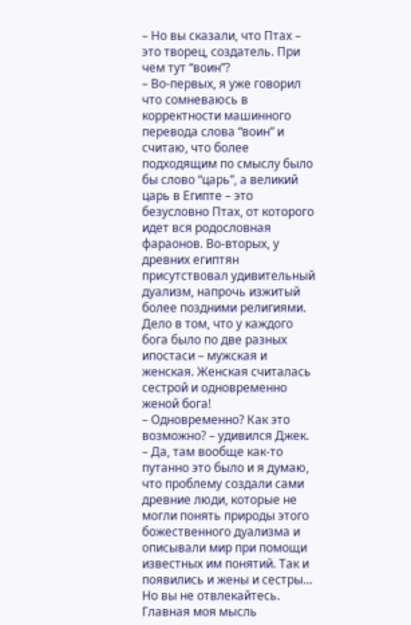– Но вы сказали, что Птах – это творец, создатель. При чем тут “воин”?
– Во-первых, я уже говорил что сомневаюсь в корректности машинного перевода слова “воин” и считаю, что более подходящим по смыслу было бы слово “царь”, а великий царь в Египте – это безусловно Птах, от которого идет вся родословная фараонов. Во-вторых, у древних египтян присутствовал удивительный дуализм, напрочь изжитый более поздними религиями. Дело в том, что у каждого бога было по две разных ипостаси – мужская и женская. Женская считалась сестрой и одновременно женой бога!
– Одновременно? Как это возможно? – удивился Джек.
– Да, там вообще как-то путанно это было и я думаю, что проблему создали сами древние люди, которые не могли понять природы этого божественного дуализма и описывали мир при помощи известных им понятий. Так и появились и жены и сестры… Но вы не отвлекайтесь. Главная моя мысль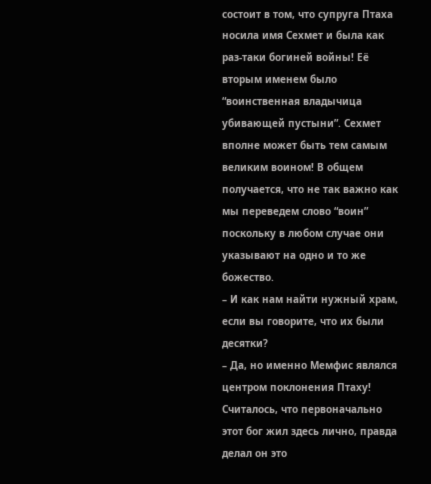состоит в том, что супруга Птаха носила имя Сехмет и была как раз-таки богиней войны! Её вторым именем было “воинственная владычица убивающей пустыни”. Сехмет вполне может быть тем самым великим воином! В общем получается, что не так важно как мы переведем слово “воин” поскольку в любом случае они указывают на одно и то же божество.
– И как нам найти нужный храм, если вы говорите, что их были десятки?
– Да, но именно Мемфис являлся центром поклонения Птаху! Считалось, что первоначально этот бог жил здесь лично, правда делал он это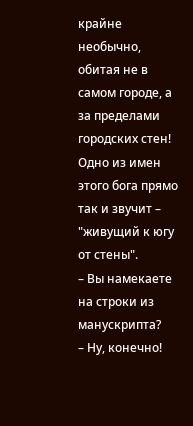крайне необычно, обитая не в самом городе, а за пределами городских стен! Одно из имен этого бога прямо так и звучит – "живущий к югу от стены".
– Вы намекаете на строки из манускрипта?
– Ну, конечно!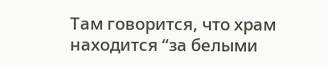Там говорится, что храм находится “за белыми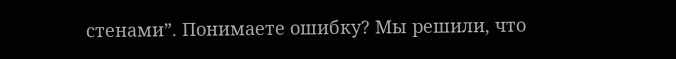стенами”. Понимаете ошибку? Мы решили, что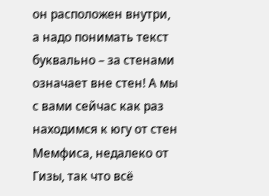он расположен внутри, а надо понимать текст буквально – за стенами означает вне стен! А мы с вами сейчас как раз находимся к югу от стен Мемфиса, недалеко от Гизы, так что всё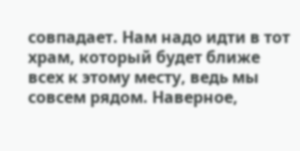совпадает. Нам надо идти в тот храм, который будет ближе всех к этому месту, ведь мы совсем рядом. Наверное,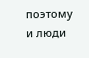поэтому и люди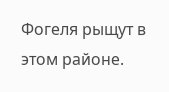Фогеля рыщут в этом районе.